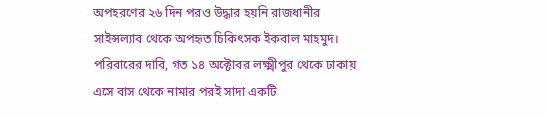অপহরণের ২৬ দিন পরও উদ্ধার হয়নি রাজধানীর সাইন্সল্যাব থেকে অপহৃত চিকিৎসক ইকবাল মাহমুদ। পরিবারের দাবি, গত ১৪ অক্টোবর লক্ষ্মীপুর থেকে ঢাকায় এসে বাস থেকে নামার পরই সাদা একটি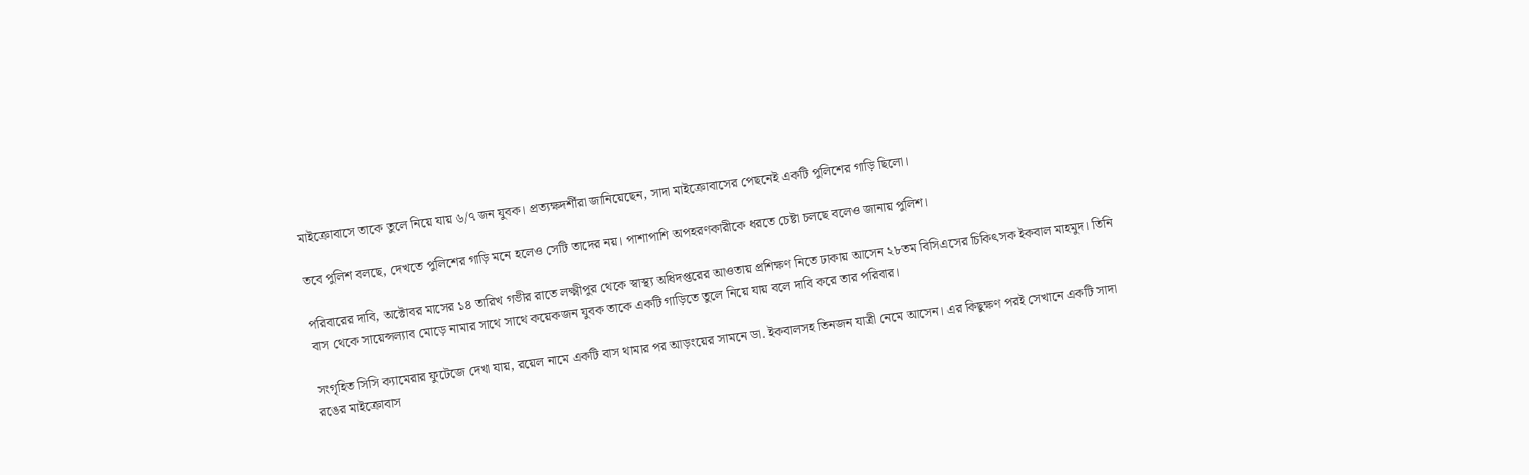মাইক্রোবাসে তাকে তুলে নিয়ে যায় ৬/৭ জন যুবক। প্রত্যক্ষদর্শীরা জানিয়েছেন, সাদা মাইক্রোবাসের পেছনেই একটি পুলিশের গাড়ি ছিলো।

তবে পুলিশ বলছে, দেখতে পুলিশের গাড়ি মনে হলেও সেটি তাদের নয়। পাশাপাশি অপহরণকারীকে ধরতে চেষ্টা চলছে বলেও জানায় পুলিশ।

পরিবারের দাবি, অক্টোবর মাসের ১৪ তারিখ গভীর রাতে লক্ষ্মীপুর থেকে স্বাস্থ্য অধিদপ্তরের আওতায় প্রশিক্ষণ নিতে ঢাকায় আসেন ২৮তম বিসিএসের চিকিৎসক ইকবাল মাহমুদ। তিনি বাস থেকে সায়েন্সল্যাব মোড়ে নামার সাথে সাথে কয়েকজন যুবক তাকে একটি গাড়িতে তুলে নিয়ে যায় বলে দাবি করে তার পরিবার।

সংগৃহিত সিসি ক্যামেরার ফুটেজে দেখা যায়, রয়েল নামে একটি বাস থামার পর আড়ংয়ের সামনে ডা. ইকবালসহ তিনজন যাত্রী নেমে আসেন। এর কিছুক্ষণ পরই সেখানে একটি সাদা রঙের মাইক্রোবাস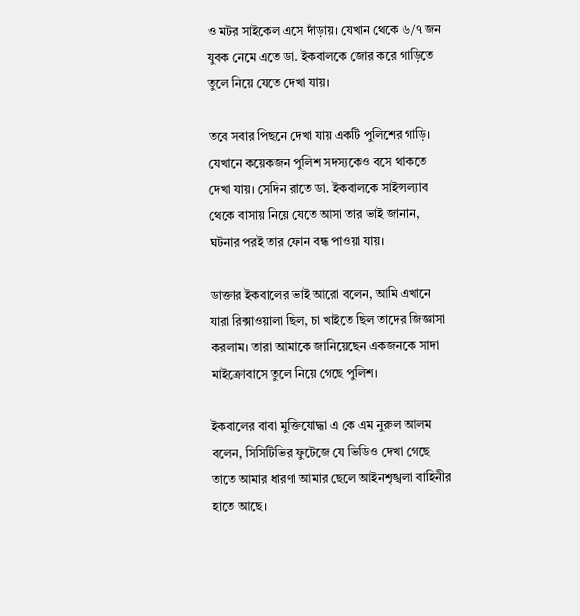ও মটর সাইকেল এসে দাঁড়ায়। যেখান থেকে ৬/৭ জন যুবক নেমে এতে ডা. ইকবালকে জোর করে গাড়িতে তুলে নিয়ে যেতে দেখা যায়।

তবে সবার পিছনে দেখা যায় একটি পুলিশের গাড়ি। যেখানে কয়েকজন পুলিশ সদস্যকেও বসে থাকতে দেখা যায়। সেদিন রাতে ডা. ইকবালকে সাইন্সল্যাব থেকে বাসায় নিয়ে যেতে আসা তার ভাই জানান, ঘটনার পরই তার ফোন বন্ধ পাওয়া যায়।

ডাক্তার ইকবালের ভাই আরো বলেন, আমি এখানে যারা রিক্সাওয়ালা ছিল, চা খাইতে ছিল তাদের জিজ্ঞাসা করলাম। তারা আমাকে জানিয়েছেন একজনকে সাদা মাইক্রোবাসে তুলে নিয়ে গেছে পুলিশ।

ইকবালের বাবা মুক্তিযোদ্ধা এ কে এম নুরুল আলম বলেন, সিসিটিভির ফুটেজে যে ভিডিও দেখা গেছে তাতে আমার ধারণা আমার ছেলে আইনশৃঙ্খলা বাহিনীর হাতে আছে।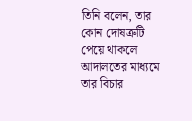তিনি বলেন, তার কোন দোষত্রুটি পেয়ে থাকলে আদালতের মাধ্যমে তার বিচার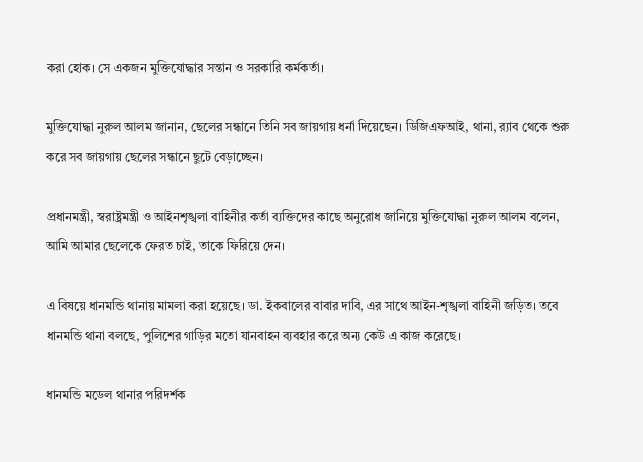করা হোক। সে একজন মুক্তিযোদ্ধার সন্তান ও সরকারি কর্মকর্তা।

মুক্তিযোদ্ধা নুরুল আলম জানান, ছেলের সন্ধানে তিনি সব জায়গায় ধর্না দিয়েছেন। ডিজিএফআই, থানা, র‌্যাব থেকে শুরু করে সব জায়গায় ছেলের সন্ধানে ছুটে বেড়াচ্ছেন।

প্রধানমন্ত্রী, স্বরাষ্ট্রমন্ত্রী ও আইনশৃঙ্খলা বাহিনীর কর্তা ব্যক্তিদের কাছে অনুরোধ জানিয়ে মুক্তিযোদ্ধা নুরুল আলম বলেন, আমি আমার ছেলেকে ফেরত চাই, তাকে ফিরিয়ে দেন।

এ বিষয়ে ধানমন্ডি থানায় মামলা করা হয়েছে। ডা. ইকবালের বাবার দাবি, এর সাথে আইন-শৃঙ্খলা বাহিনী জড়িত। তবে ধানমন্ডি থানা বলছে, পুলিশের গাড়ির মতো যানবাহন ব্যবহার করে অন্য কেউ এ কাজ করেছে।

ধানমন্ডি মডেল থানার পরিদর্শক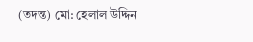(তদন্ত) মো: হেলাল উদ্দিন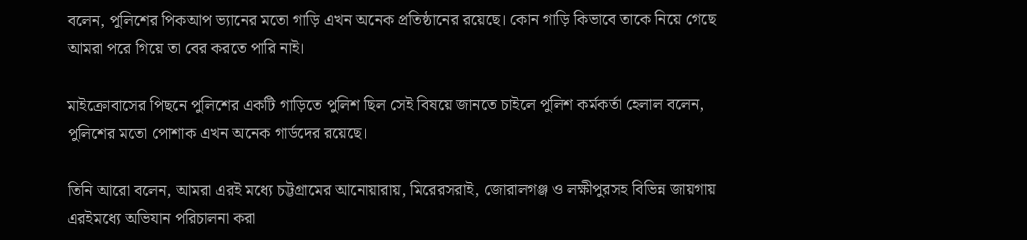বলেন, পুলিশের পিকআপ ভ্যানের মতো গাড়ি এখন অনেক প্রতিষ্ঠানের রয়েছে। কোন গাড়ি কিভাবে তাকে নিয়ে গেছে আমরা পরে গিয়ে তা বের করতে পারি নাই।

মাইক্রোবাসের পিছনে পুলিশের একটি গাড়িতে পুলিশ ছিল সেই বিষয়ে জানতে চাইলে পুলিশ কর্মকর্তা হেলাল বলেন, পুলিশের মতো পোশাক এখন অনেক গার্ডদের রয়েছে।

তিনি আরো বলেন, আমরা এরই মধ্যে চট্টগ্রামের আনোয়ারায়, মিরেরসরাই, জোরালগঞ্জ ও লক্ষীপুরসহ বিভিন্ন জায়গায় এরইমধ্যে অভিযান পরিচালনা করা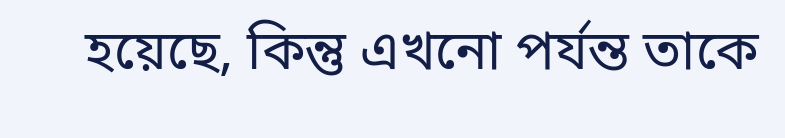হয়েছে, কিন্তু এখনো পর্যন্ত তাকে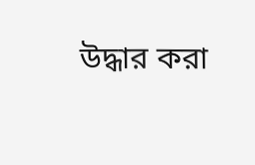উদ্ধার করা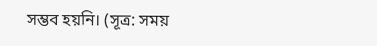সম্ভব হয়নি। (সূত্র: সময়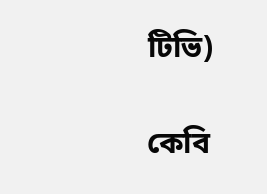টিভি)

কেবি